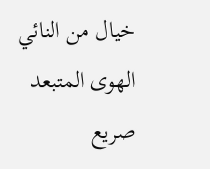خيال من النائي الهوى المتبعد
صريع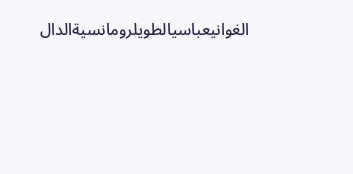الغوانيعباسيالطويلرومانسيةالدال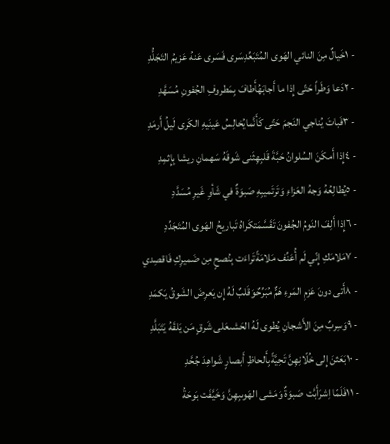- ١خَيالٌ مِنَ النائي الهَوى المُتَبَعِّدِسَرى فَسَرى عَنهُ عَزيمُ التَجَلُّدِ
- ٢دَعا وَطَراً حَتّى إِذا ما أَجابَهُأَطافَ بِمَطروفِ الجُفونِ مُسَهَّدِ
- ٣فَباتَ يُناجي النَجمَ حَتّى كَأَنَّمايُخالِسُ عَينَيهِ الكَرى لَيلُ أَرمَدِ
- ٤إِذا أَمكَنَ السُلوانُ حَبَّةَ قَلبِهِثَنى شَوقَهُ سَهمانِ ريشا بِإِثمِدِ
- ٥يُطالِعُهُ وَجهُ العَزاءِ وَتَرتَميبِهِ صَبوَةٌ في شَأوِ غَيرِ مُسَدَّدِ
- ٦إِذا أَلِفَ النَومُ الجُفونَ تَقَسَّمَتكَراهُ تَباريحُ الهَوى المُتَجَدِّدِ
- ٧مَلامَكِ إِنّي لَم أُعَنِّف مَلامَةًتَراءَت بِنُصحٍ مِن ضَميرِكِ فَاقصِدي
- ٨أَتى دونَ عَزمِ المَرءِ هَمٌّ مُبَرِّحٌوَقَلبٌ لَهُ إِن يَعرِضَ الشَوقُ يَكمَدِ
- ٩وَسِربٌ مِنَ الأَشجانِ يُطوى لَهُ الحَشىعَلى شَرقٍ مَن يَلقَهُ يَتَبَلَّدِ
- ١٠بَعَثنَ إِلى خُلّانِهِنَّ تَحِيَّةًبِأَلحاظِ أَبصارٍ شَواهِدَ جُحَّدِ
- ١١فَلَمّا اِشرَأَبَّت صَبوَةٌ وَمَشى الهَوىبِهِنَّ وَخَيَّفَت بَوحَةُ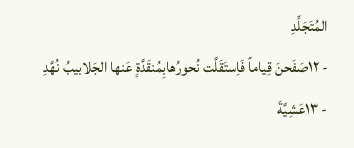المُتَجَلِّدِ
- ١٢صَفَحنَ قِياماً فَاِستَقَلَّت نُحورُهابِمُنقَدَّةٍ عَنها الجَلابيبُ نُهَّدِ
- ١٣عَشِيَّةَ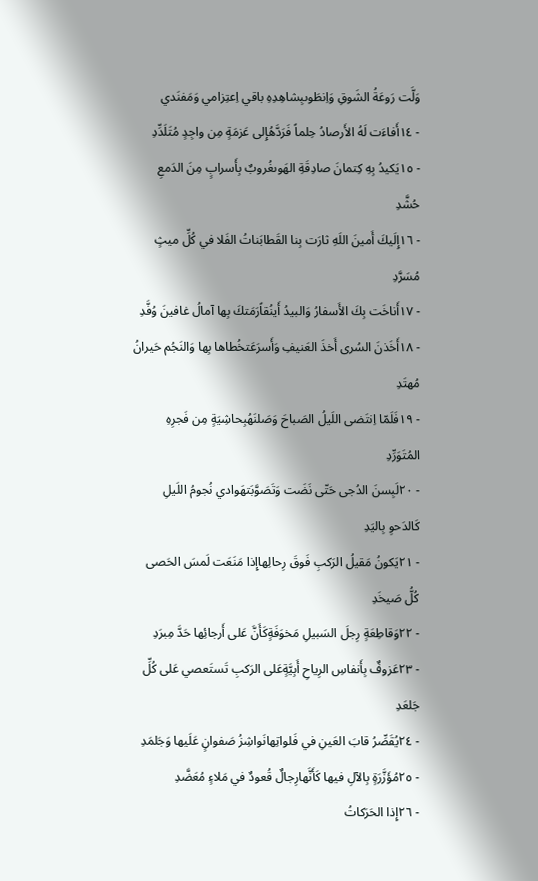وَلَّت رَوعَةُ الشَوقِ وَاِنطَوىبِشاهِدِهِ باقي اِعتِزامي وَمَفنَدي
- ١٤أَفاءَت لَهُ الأَرصادُ حِلماً فَرَدَّهُإِلى عَزمَةٍ مِن واجِدٍ مُتَلَدِّدِ
- ١٥يَكيدُ بِهِ كِتمانَ صادِقَةِ الهَوىغُروبٌ بِأَسرابٍ مِنَ الدَمعِ حُشَّدِ
- ١٦إِلَيكَ أَمينَ اللَهِ ثارَت بِنا القَطابَناتُ الفَلا في كُلِّ ميثٍ مُسَرَّدِ
- ١٧أَناخَت بِكَ الأَسفارُ وَالبيدُ أَينُقاًرَمَتكَ بِها آمالُ غافينَ وُفَّدِ
- ١٨أَخَذنَ السُرى أَخذَ العَنيفِ وَأَسرَعَتخُطاها بِها وَالنَجُم حَيرانُ مُهتَدِ
- ١٩فَلَمّا اِنتَضى اللَيلُ الصَباحَ وَصَلنَهُبِحاشِيَةٍ مِن فَجرِهِ المُتَوَرِّدِ
- ٢٠لَبِسنَ الدُجى حَتّى نَضَت وَتَصَوَّبَتهَوادي نُجومُ اللَيلِ كَالدَحوِ بِاليَدِ
- ٢١يَكونُ مَقيلُ الرَكبِ فَوقَ رِحالِهاإِذا مَنَعَت لَمسَ الحَصى كُلُّ صَيخَدِ
- ٢٢وَقاطِعَةٍ رِجلَ السَبيلِ مَخوَفَةٍكَأَنَّ عَلى أَرجائِها حَدَّ مِبرَدِ
- ٢٣عَزوفٌ بِأَنفاسِ الرِياحِ أَبِيَّةٍعَلى الرَكبِ تَستَعصي عَلى كُلِّ جَلعَدِ
- ٢٤يُقَصِّرُ قابَ العَينِ في فَلواتِهانَواشِزُ صَفوانٍ عَلَيها وَجَلمَدِ
- ٢٥مُؤَزَّرَةٍ بِالآلِ فيها كَأَنَّهارِجالٌ قُعودٌ في مَلاءٍ مُعَضَّدِ
- ٢٦إِذا الحَرَكاتُ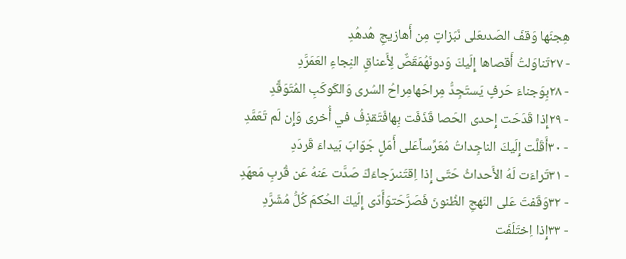هِجنَها وَقفَ الصَدىعَلى نَبَزاتٍ مِن أَهازيجِ هُدهُدِ
- ٢٧تَناوَلتُ أَقصاها إِلَيكَ وَدونَهُمَقَصٌّ لِأَعناقِ النِجاءِ العَمَرَّدِ
- ٢٨بِوَجناءَ حَرفٍ يَستَجِدُّ مِراحَهامِراحُ السُرى وَالكَوكَبِ المُتَوَقِّدِ
- ٢٩إِذا قَدَحَت إِحدى الحَصا قَذَفَت بِهافَتَقذِفُ في أُخرى وَإِن لَم تَعَمَّدِ
- ٣٠أَقَلَّت إِلَيكَ الناجِداتُ مُعَرِّساًعَلى أَمَلٍ جَوّابَ بَيداءَ قَردَدِ
- ٣١تَراءَت لَهُ الأَحداثُ حَتّى إِذا اِقتَنىرَجاءَكَ صَدَّت عَنهُ عَن قُربِ مَعهَدِ
- ٣٢وَقَفتَ عَلى النَهجِ الظُنونَ فَصَرَّحَتوَأَدّى إِلَيكَ الحُكمَ كُلُّ مُشَرَّدِ
- ٣٣إِذا اِختَلَفَت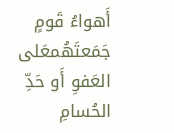أَهواءُ قَومٍ جَمَعتَهُمعَلى العَفوِ أَو حَدِّ الحُسامِ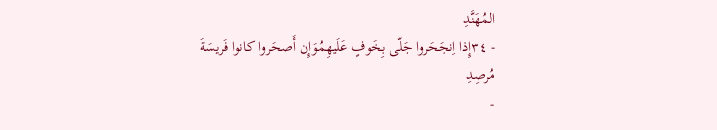المُهَنَّدِ
- ٣٤إِذا اِنجَحَروا جَلّى بِخَوفٍ عَلَيهِمُوَإِن أَصحَروا كانوا فَريسَةَ مُرصِدِ
-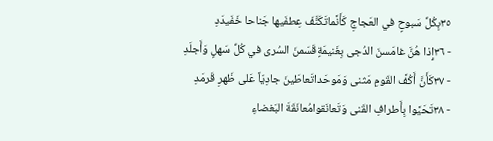٣٥بِكُلِّ سَبوحٍ في العَجاجِ كَأَنَّماتَكَنَّفَ عِطفَيها جَناحا خَفَيدَدِ
- ٣٦إِذا هُنَّ غامَسنَ الدُجى بِغَنيمَةٍقَسَمنَ السُرى في كُلِّ سَهلٍ وَأَجلَدِ
- ٣٧كَأَنَّ أَكُفَّ القَومِ مَثنى وَمَوحَداتَعاطَينَ جادِيّاً عَلى ظَهرِ قَرمَدِ
- ٣٨تَحَيَّوا بِأَطرافِ القَنى وَتَعانَقوامُعانَقَةَ البَغضاءِ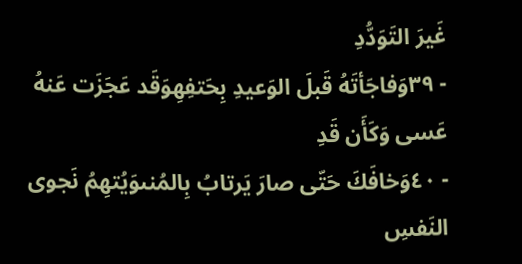غَيرَ التَوَدُّدِ
- ٣٩وَفاجَأتَهُ قَبلَ الوَعيدِ بِحَتفِهِوَقَد عَجَزَت عَنهُ عَسى وَكَأَن قَدِ
- ٤٠وَخافَكَ حَتّى صارَ يَرتابُ بِالمُنىوَيُتهِمُ نَجوى النَفسِ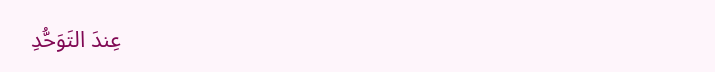عِندَ التَوَحُّدِ